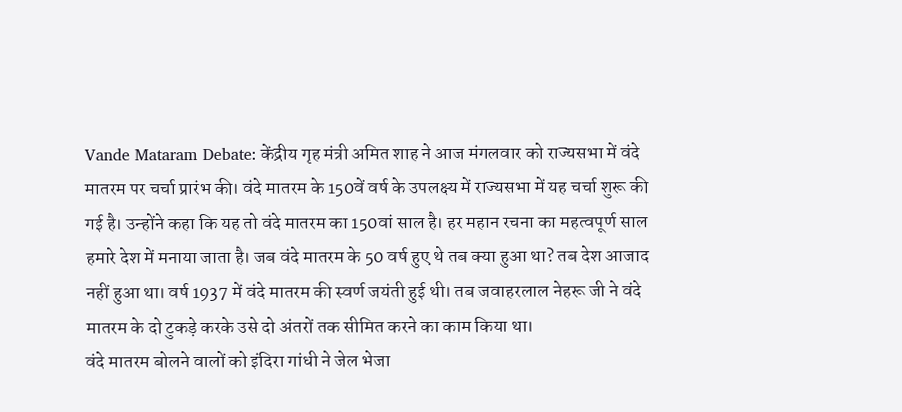Vande Mataram Debate: केंद्रीय गृह मंत्री अमित शाह ने आज मंगलवार को राज्यसभा में वंदे मातरम पर चर्चा प्रारंभ की। वंदे मातरम के 150वें वर्ष के उपलक्ष्य में राज्यसभा में यह चर्चा शुरू की गई है। उन्होंने कहा कि यह तो वंदे मातरम का 150वां साल है। हर महान रचना का महत्वपूर्ण साल हमारे देश में मनाया जाता है। जब वंदे मातरम के 50 वर्ष हुए थे तब क्या हुआ था? तब देश आजाद नहीं हुआ था। वर्ष 1937 में वंदे मातरम की स्वर्ण जयंती हुई थी। तब जवाहरलाल नेहरू जी ने वंदे मातरम के दो टुकड़े करके उसे दो अंतरों तक सीमित करने का काम किया था।
वंदे मातरम बोलने वालों को इंदिरा गांधी ने जेल भेजा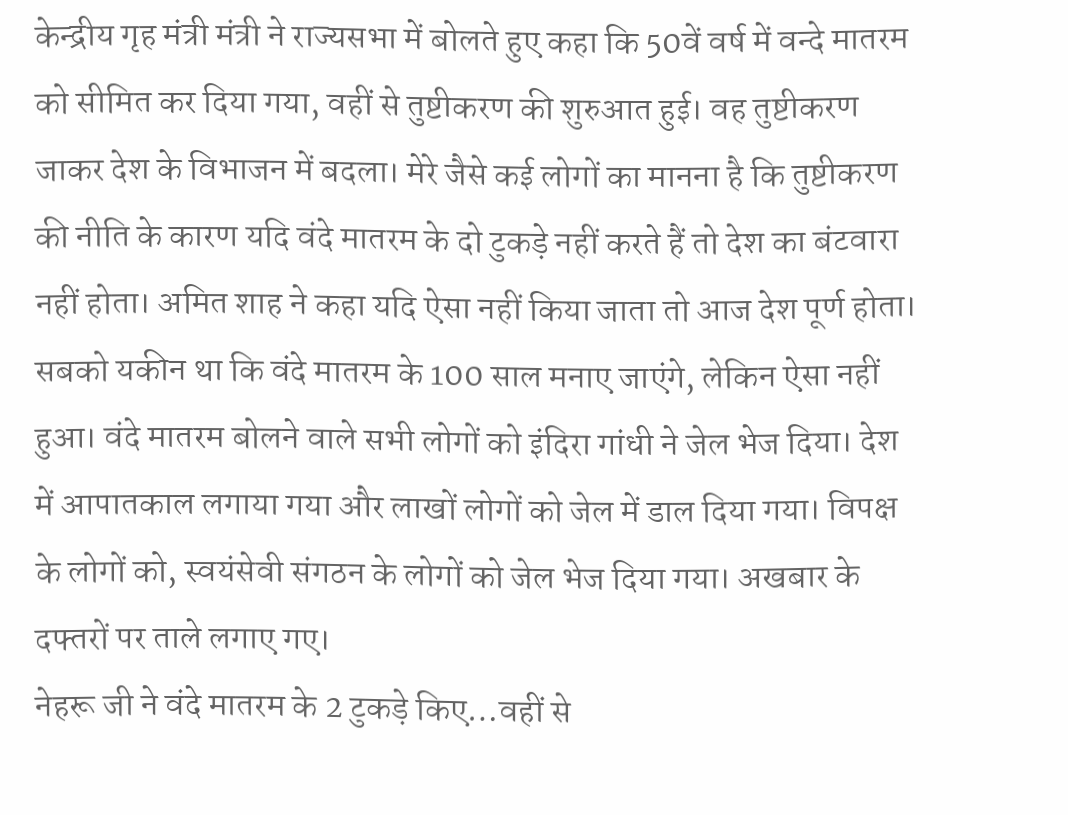केन्द्रीय गृह मंत्री मंत्री ने राज्यसभा में बोलते हुए कहा कि 50वें वर्ष में वन्दे मातरम को सीमित कर दिया गया, वहीं से तुष्टीकरण की शुरुआत हुई। वह तुष्टीकरण जाकर देश के विभाजन में बदला। मेरे जैसे कई लोगों का मानना है कि तुष्टीकरण की नीति के कारण यदि वंदे मातरम के दो टुकड़े नहीं करते हैं तो देश का बंटवारा नहीं होता। अमित शाह ने कहा यदि ऐसा नहीं किया जाता तो आज देश पूर्ण होता। सबको यकीन था कि वंदे मातरम के 100 साल मनाए जाएंगे, लेकिन ऐसा नहीं हुआ। वंदे मातरम बोलने वाले सभी लोगों को इंदिरा गांधी ने जेल भेज दिया। देश में आपातकाल लगाया गया और लाखों लोगों को जेल में डाल दिया गया। विपक्ष के लोगों को, स्वयंसेवी संगठन के लोगों को जेल भेज दिया गया। अखबार के दफ्तरों पर ताले लगाए गए।
नेहरू जी ने वंदे मातरम के 2 टुकड़े किए…वहीं से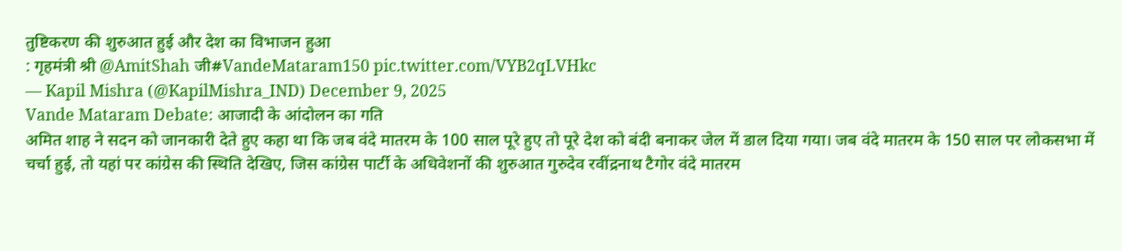तुष्टिकरण की शुरुआत हुई और देश का विभाजन हुआ
: गृहमंत्री श्री @AmitShah जी#VandeMataram150 pic.twitter.com/VYB2qLVHkc
— Kapil Mishra (@KapilMishra_IND) December 9, 2025
Vande Mataram Debate: आजादी के आंदोलन का गति
अमित शाह ने सदन को जानकारी देते हुए कहा था कि जब वंदे मातरम के 100 साल पूरे हुए तो पूरे देश को बंदी बनाकर जेल में डाल दिया गया। जब वंदे मातरम के 150 साल पर लोकसभा में चर्चा हुई, तो यहां पर कांग्रेस की स्थिति देखिए, जिस कांग्रेस पार्टी के अधिवेशनों की शुरुआत गुरुदेव रवींद्रनाथ टैगोर वंदे मातरम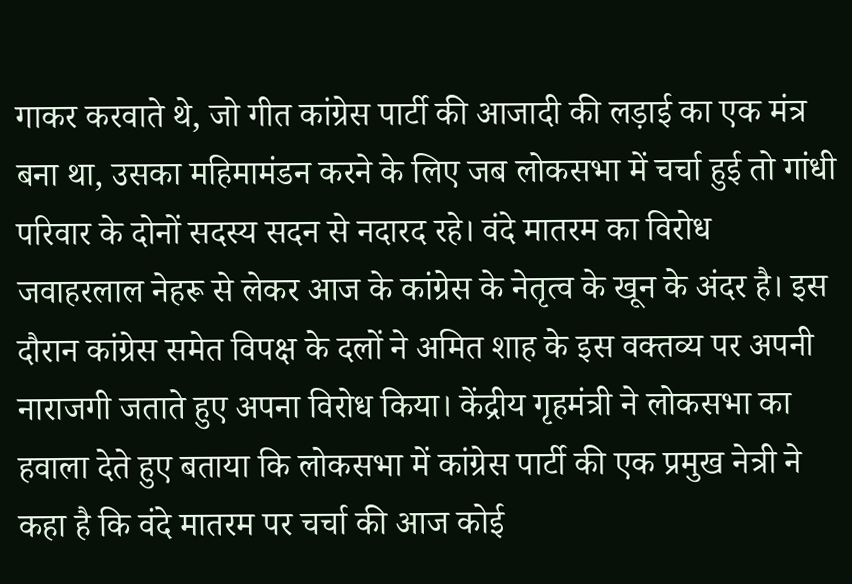गाकर करवाते थे, जो गीत कांग्रेस पार्टी की आजादी की लड़ाई का एक मंत्र बना था, उसका महिमामंडन करने के लिए जब लोकसभा में चर्चा हुई तो गांधी परिवार के दोनों सदस्य सदन से नदारद रहे। वंदे मातरम का विरोध जवाहरलाल नेहरू से लेकर आज के कांग्रेस के नेतृत्व के खून के अंदर है। इस दौरान कांग्रेस समेत विपक्ष के दलों ने अमित शाह के इस वक्तव्य पर अपनी नाराजगी जताते हुए अपना विरोध किया। केंद्रीय गृहमंत्री ने लोकसभा का हवाला देते हुए बताया कि लोकसभा में कांग्रेस पार्टी की एक प्रमुख नेत्री ने कहा है कि वंदे मातरम पर चर्चा की आज कोई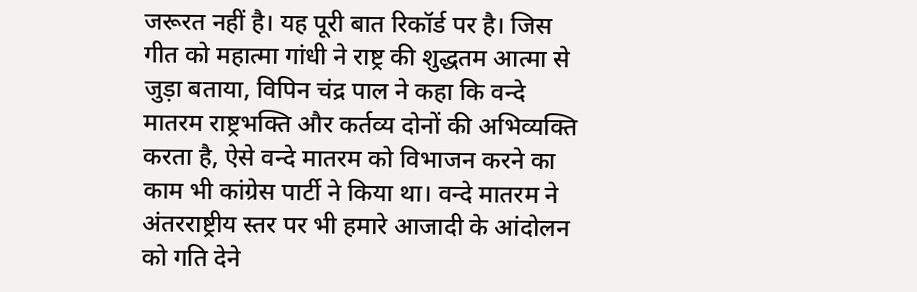जरूरत नहीं है। यह पूरी बात रिकॉर्ड पर है। जिस गीत को महात्मा गांधी ने राष्ट्र की शुद्धतम आत्मा से जुड़ा बताया, विपिन चंद्र पाल ने कहा कि वन्दे मातरम राष्ट्रभक्ति और कर्तव्य दोनों की अभिव्यक्ति करता है, ऐसे वन्दे मातरम को विभाजन करने का काम भी कांग्रेस पार्टी ने किया था। वन्दे मातरम ने अंतरराष्ट्रीय स्तर पर भी हमारे आजादी के आंदोलन को गति देने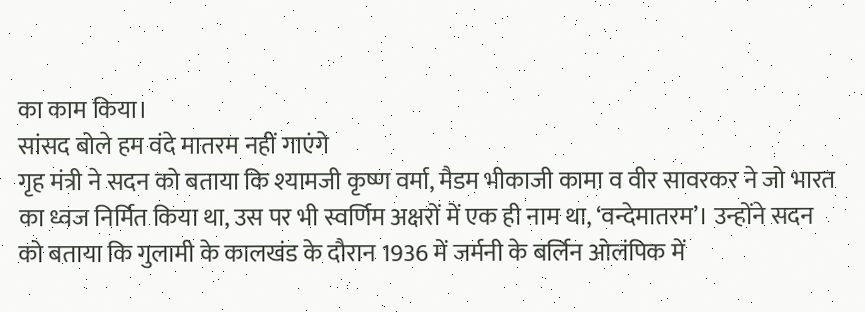का काम किया।
सांसद बोले हम वंदे मातरम नहीं गाएंगे
गृह मंत्री ने सदन को बताया कि श्यामजी कृष्ण वर्मा, मैडम भीकाजी कामा व वीर सावरकर ने जो भारत का ध्वज निर्मित किया था, उस पर भी स्वर्णिम अक्षरों में एक ही नाम था, ‘वन्देमातरम’। उन्होंने सदन को बताया कि गुलामी के कालखंड के दौरान 1936 में जर्मनी के बर्लिन ओलंपिक में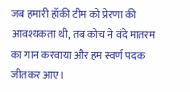जब हमारी हॉकी टीम को प्रेरणा की आवश्यकता थी, तब कोच ने वंदे मातरम का गान करवाया और हम स्वर्ण पदक जीतकर आए।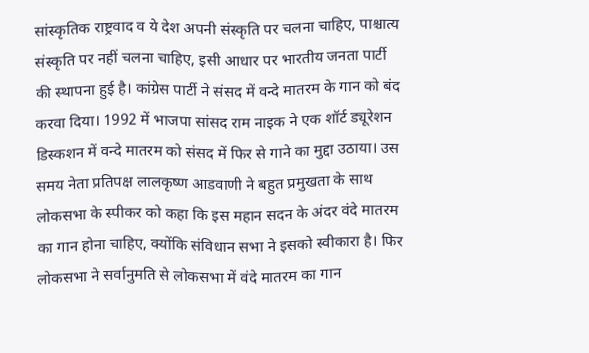सांस्कृतिक राष्ट्रवाद व ये देश अपनी संस्कृति पर चलना चाहिए, पाश्चात्य संस्कृति पर नहीं चलना चाहिए, इसी आधार पर भारतीय जनता पार्टी की स्थापना हुई है। कांग्रेस पार्टी ने संसद में वन्दे मातरम के गान को बंद करवा दिया। 1992 में भाजपा सांसद राम नाइक ने एक शॉर्ट ड्यूरेशन डिस्कशन में वन्दे मातरम को संसद में फिर से गाने का मुद्दा उठाया। उस समय नेता प्रतिपक्ष लालकृष्ण आडवाणी ने बहुत प्रमुखता के साथ लोकसभा के स्पीकर को कहा कि इस महान सदन के अंदर वंदे मातरम का गान होना चाहिए, क्योंकि संविधान सभा ने इसको स्वीकारा है। फिर लोकसभा ने सर्वानुमति से लोकसभा में वंदे मातरम का गान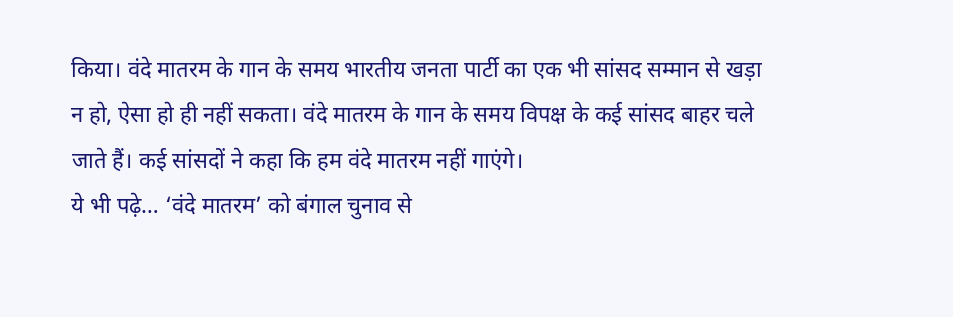किया। वंदे मातरम के गान के समय भारतीय जनता पार्टी का एक भी सांसद सम्मान से खड़ा न हो, ऐसा हो ही नहीं सकता। वंदे मातरम के गान के समय विपक्ष के कई सांसद बाहर चले जाते हैं। कई सांसदों ने कहा कि हम वंदे मातरम नहीं गाएंगे।
ये भी पढ़े… ‘वंदे मातरम’ को बंगाल चुनाव से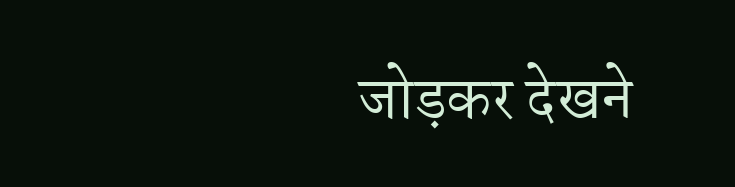जोड़कर देखने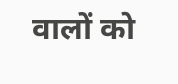वालों को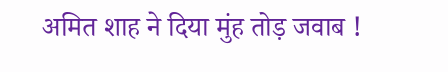अमित शाह ने दिया मुंह तोड़ जवाब !